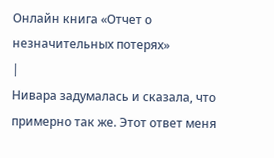Онлайн книга «Отчет о незначительных потерях»
|
Нивара задумалась и сказала, что примерно так же. Этот ответ меня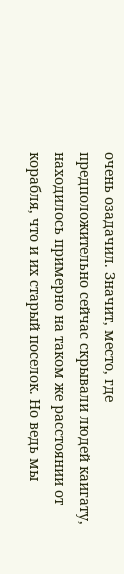очень озадачил. Значит, место, где предположительно сейчас скрывали людей каигату, находилось примерно на таком же расстоянии от корабля, что и их старый поселок. Но ведь мы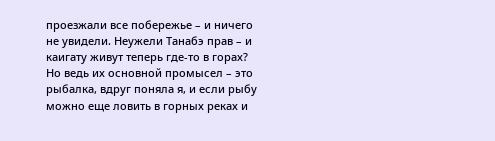проезжали все побережье – и ничего не увидели. Неужели Танабэ прав – и каигату живут теперь где-то в горах? Но ведь их основной промысел – это рыбалка, вдруг поняла я, и если рыбу можно еще ловить в горных реках и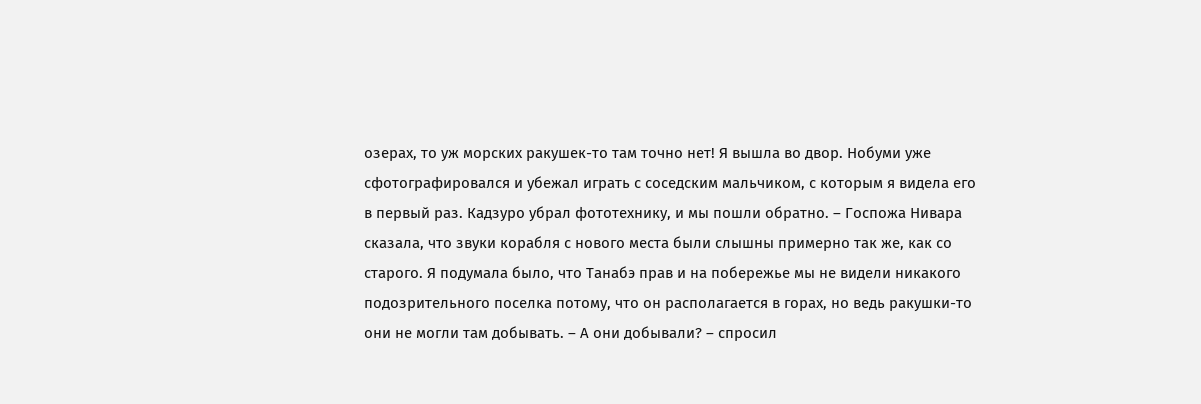озерах, то уж морских ракушек-то там точно нет! Я вышла во двор. Нобуми уже сфотографировался и убежал играть с соседским мальчиком, с которым я видела его в первый раз. Кадзуро убрал фототехнику, и мы пошли обратно. – Госпожа Нивара сказала, что звуки корабля с нового места были слышны примерно так же, как со старого. Я подумала было, что Танабэ прав и на побережье мы не видели никакого подозрительного поселка потому, что он располагается в горах, но ведь ракушки-то они не могли там добывать. – А они добывали? – спросил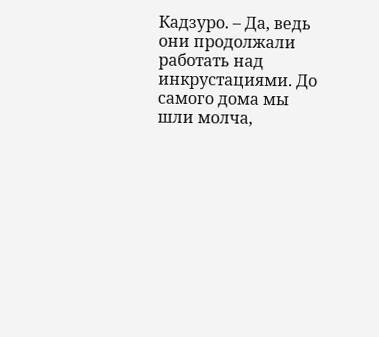Кадзуро. – Да, ведь они продолжали работать над инкрустациями. До самого дома мы шли молча,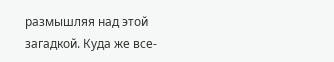размышляя над этой загадкой. Куда же все-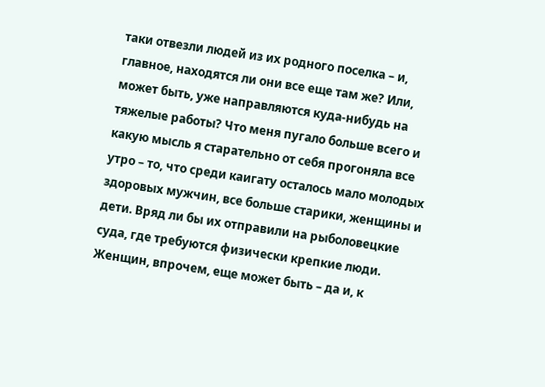таки отвезли людей из их родного поселка – и, главное, находятся ли они все еще там же? Или, может быть, уже направляются куда-нибудь на тяжелые работы? Что меня пугало больше всего и какую мысль я старательно от себя прогоняла все утро – то, что среди каигату осталось мало молодых здоровых мужчин, все больше старики, женщины и дети. Вряд ли бы их отправили на рыболовецкие суда, где требуются физически крепкие люди. Женщин, впрочем, еще может быть – да и, к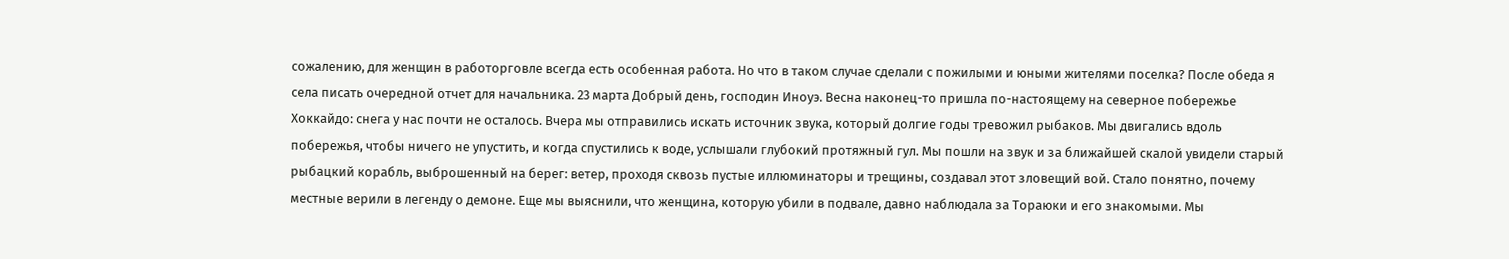сожалению, для женщин в работорговле всегда есть особенная работа. Но что в таком случае сделали с пожилыми и юными жителями поселка? После обеда я села писать очередной отчет для начальника. 23 марта Добрый день, господин Иноуэ. Весна наконец-то пришла по-настоящему на северное побережье Хоккайдо: снега у нас почти не осталось. Вчера мы отправились искать источник звука, который долгие годы тревожил рыбаков. Мы двигались вдоль побережья, чтобы ничего не упустить, и когда спустились к воде, услышали глубокий протяжный гул. Мы пошли на звук и за ближайшей скалой увидели старый рыбацкий корабль, выброшенный на берег: ветер, проходя сквозь пустые иллюминаторы и трещины, создавал этот зловещий вой. Стало понятно, почему местные верили в легенду о демоне. Еще мы выяснили, что женщина, которую убили в подвале, давно наблюдала за Тораюки и его знакомыми. Мы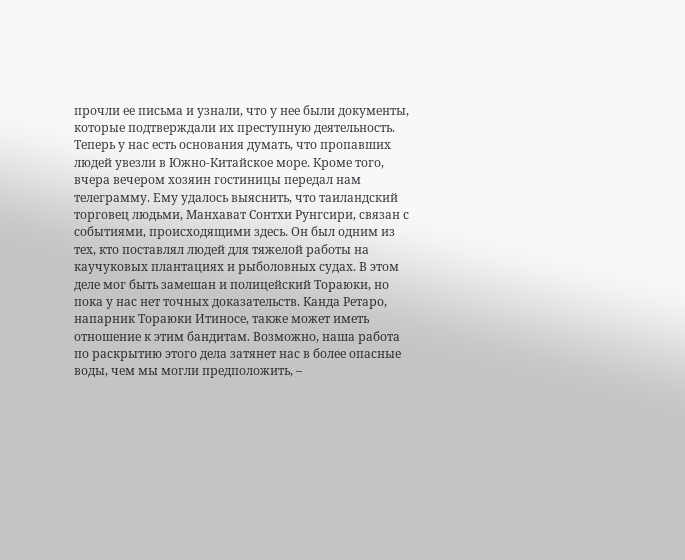прочли ее письма и узнали, что у нее были документы, которые подтверждали их преступную деятельность. Теперь у нас есть основания думать, что пропавших людей увезли в Южно-Китайское море. Кроме того, вчера вечером хозяин гостиницы передал нам телеграмму. Ему удалось выяснить, что таиландский торговец людьми, Манхават Сонтхи Рунгсири, связан с событиями, происходящими здесь. Он был одним из тех, кто поставлял людей для тяжелой работы на каучуковых плантациях и рыболовных судах. В этом деле мог быть замешан и полицейский Тораюки, но пока у нас нет точных доказательств. Канда Ретаро, напарник Тораюки Итиносе, также может иметь отношение к этим бандитам. Возможно, наша работа по раскрытию этого дела затянет нас в более опасные воды, чем мы могли предположить, –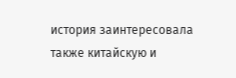история заинтересовала также китайскую и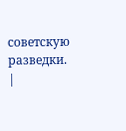советскую разведки. |